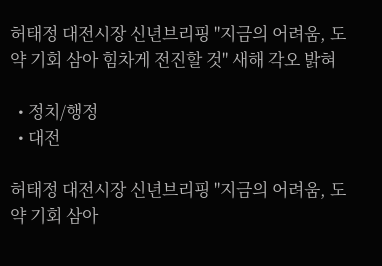허태정 대전시장 신년브리핑 "지금의 어려움, 도약 기회 삼아 힘차게 전진할 것" 새해 각오 밝혀

  • 정치/행정
  • 대전

허태정 대전시장 신년브리핑 "지금의 어려움, 도약 기회 삼아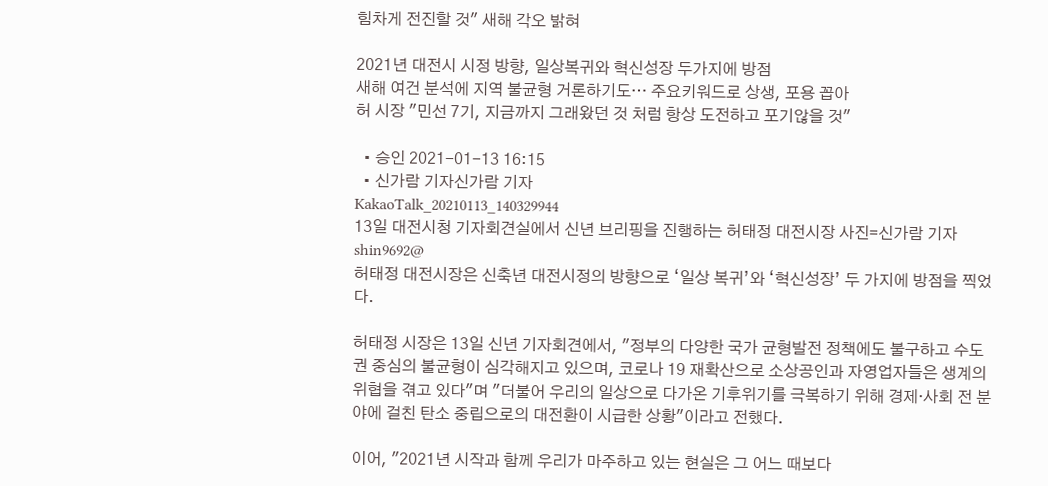힘차게 전진할 것" 새해 각오 밝혀

2021년 대전시 시정 방향, 일상복귀와 혁신성장 두가지에 방점
새해 여건 분석에 지역 불균형 거론하기도… 주요키워드로 상생, 포용 꼽아
허 시장 "민선 7기, 지금까지 그래왔던 것 처럼 항상 도전하고 포기않을 것"

  • 승인 2021-01-13 16:15
  • 신가람 기자신가람 기자
KakaoTalk_20210113_140329944
13일 대전시청 기자회견실에서 신년 브리핑을 진행하는 허태정 대전시장 사진=신가람 기자 shin9692@
허태정 대전시장은 신축년 대전시정의 방향으로 ‘일상 복귀’와 ‘혁신성장’ 두 가지에 방점을 찍었다.

허태정 시장은 13일 신년 기자회견에서, "정부의 다양한 국가 균형발전 정책에도 불구하고 수도권 중심의 불균형이 심각해지고 있으며, 코로나 19 재확산으로 소상공인과 자영업자들은 생계의 위협을 겪고 있다"며 "더불어 우리의 일상으로 다가온 기후위기를 극복하기 위해 경제·사회 전 분야에 걸친 탄소 중립으로의 대전환이 시급한 상황"이라고 전했다.

이어, "2021년 시작과 함께 우리가 마주하고 있는 현실은 그 어느 때보다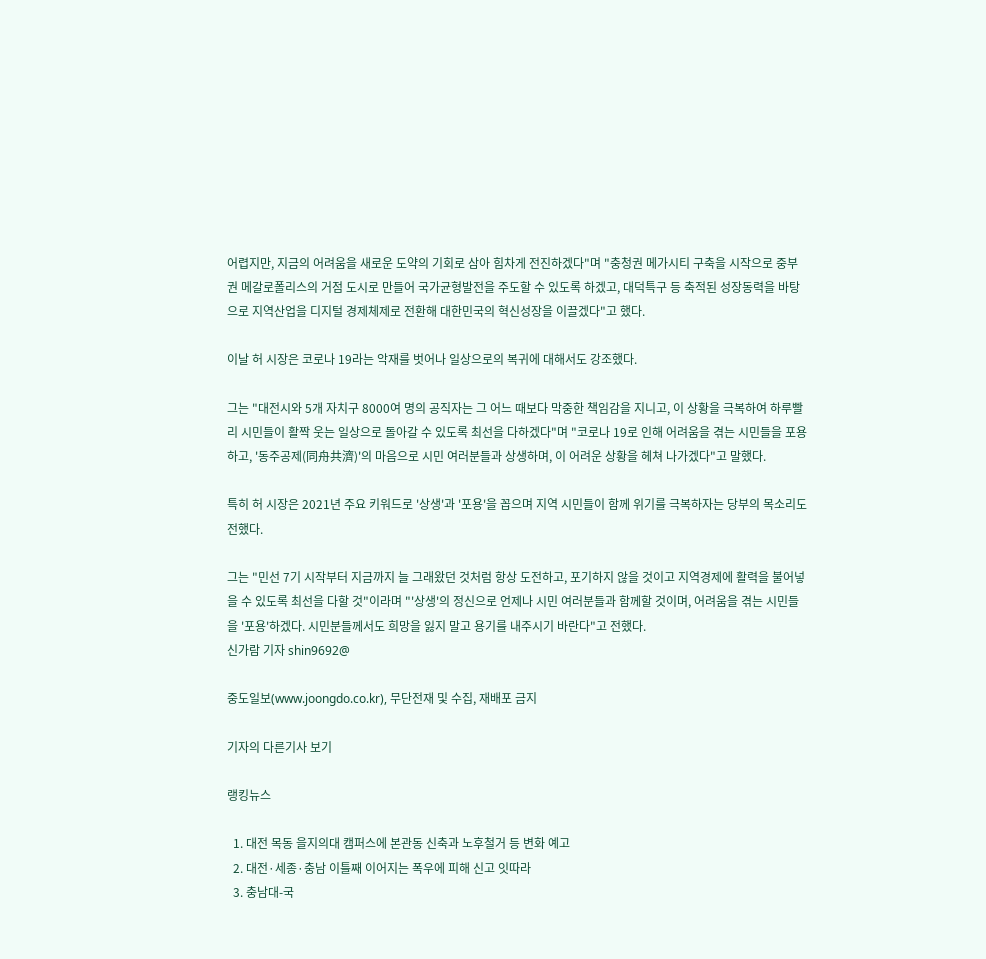어렵지만, 지금의 어려움을 새로운 도약의 기회로 삼아 힘차게 전진하겠다"며 "충청권 메가시티 구축을 시작으로 중부권 메갈로폴리스의 거점 도시로 만들어 국가균형발전을 주도할 수 있도록 하겠고, 대덕특구 등 축적된 성장동력을 바탕으로 지역산업을 디지털 경제체제로 전환해 대한민국의 혁신성장을 이끌겠다"고 했다.

이날 허 시장은 코로나 19라는 악재를 벗어나 일상으로의 복귀에 대해서도 강조했다.

그는 "대전시와 5개 자치구 8000여 명의 공직자는 그 어느 때보다 막중한 책임감을 지니고, 이 상황을 극복하여 하루빨리 시민들이 활짝 웃는 일상으로 돌아갈 수 있도록 최선을 다하겠다"며 "코로나 19로 인해 어려움을 겪는 시민들을 포용하고, '동주공제(同舟共濟)'의 마음으로 시민 여러분들과 상생하며, 이 어려운 상황을 헤쳐 나가겠다"고 말했다.

특히 허 시장은 2021년 주요 키워드로 '상생'과 '포용'을 꼽으며 지역 시민들이 함께 위기를 극복하자는 당부의 목소리도 전했다.

그는 "민선 7기 시작부터 지금까지 늘 그래왔던 것처럼 항상 도전하고, 포기하지 않을 것이고 지역경제에 활력을 불어넣을 수 있도록 최선을 다할 것"이라며 "'상생'의 정신으로 언제나 시민 여러분들과 함께할 것이며, 어려움을 겪는 시민들을 '포용'하겠다. 시민분들께서도 희망을 잃지 말고 용기를 내주시기 바란다"고 전했다.
신가람 기자 shin9692@

중도일보(www.joongdo.co.kr), 무단전재 및 수집, 재배포 금지

기자의 다른기사 보기

랭킹뉴스

  1. 대전 목동 을지의대 캠퍼스에 본관동 신축과 노후철거 등 변화 예고
  2. 대전·세종·충남 이틀째 이어지는 폭우에 피해 신고 잇따라
  3. 충남대-국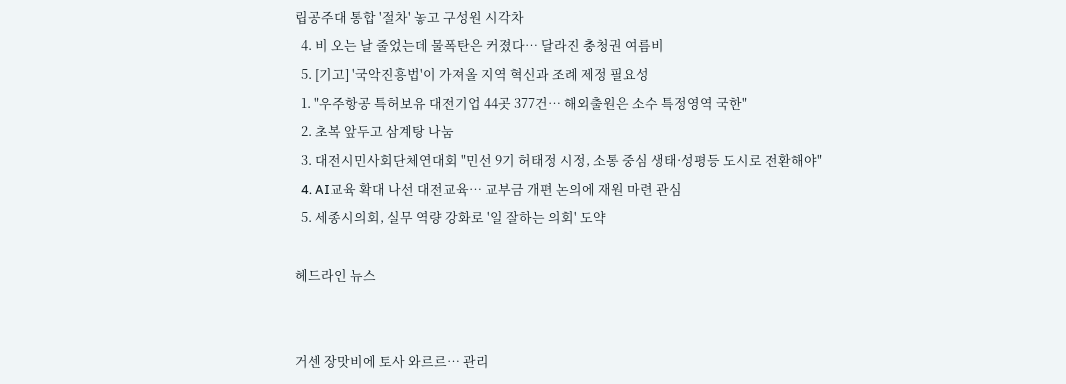립공주대 통합 '절차' 놓고 구성원 시각차
  4. 비 오는 날 줄었는데 물폭탄은 커졌다… 달라진 충청권 여름비
  5. [기고] '국악진흥법'이 가져올 지역 혁신과 조례 제정 필요성
  1. "우주항공 특허보유 대전기업 44곳 377건… 해외출원은 소수 특정영역 국한"
  2. 초복 앞두고 삼계탕 나눔
  3. 대전시민사회단체연대회 "민선 9기 허태정 시정, 소통 중심 생태·성평등 도시로 전환해야"
  4. AI교육 확대 나선 대전교육… 교부금 개편 논의에 재원 마련 관심
  5. 세종시의회, 실무 역량 강화로 '일 잘하는 의회' 도약

헤드라인 뉴스


거센 장맛비에 토사 와르르… 관리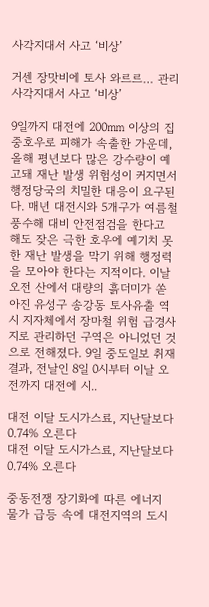사각지대서 사고 ‘비상’

거센 장맛비에 토사 와르르… 관리 사각지대서 사고 ‘비상’

9일까지 대전에 200㎜ 이상의 집중호우로 피해가 속출한 가운데, 올해 평년보다 많은 강수량이 예고돼 재난 발생 위험성이 커지면서 행정당국의 치밀한 대응이 요구된다. 매년 대전시와 5개구가 여름철 풍수해 대비 안전점검을 한다고 해도 잦은 극한 호우에 예기치 못한 재난 발생을 막기 위해 행정력을 모아야 한다는 지적이다. 이날 오전 산에서 대량의 흙더미가 쏟아진 유성구 송강동 토사유출 역시 지자체에서 장마철 위험 급경사지로 관리하던 구역은 아니었던 것으로 전해졌다. 9일 중도일보 취재결과, 전날인 8일 0시부터 이날 오전까지 대전에 시..

대전 이달 도시가스료, 지난달보다 0.74% 오른다
대전 이달 도시가스료, 지난달보다 0.74% 오른다

중동전쟁 장기화에 따른 에너지 물가 급등 속에 대전지역의 도시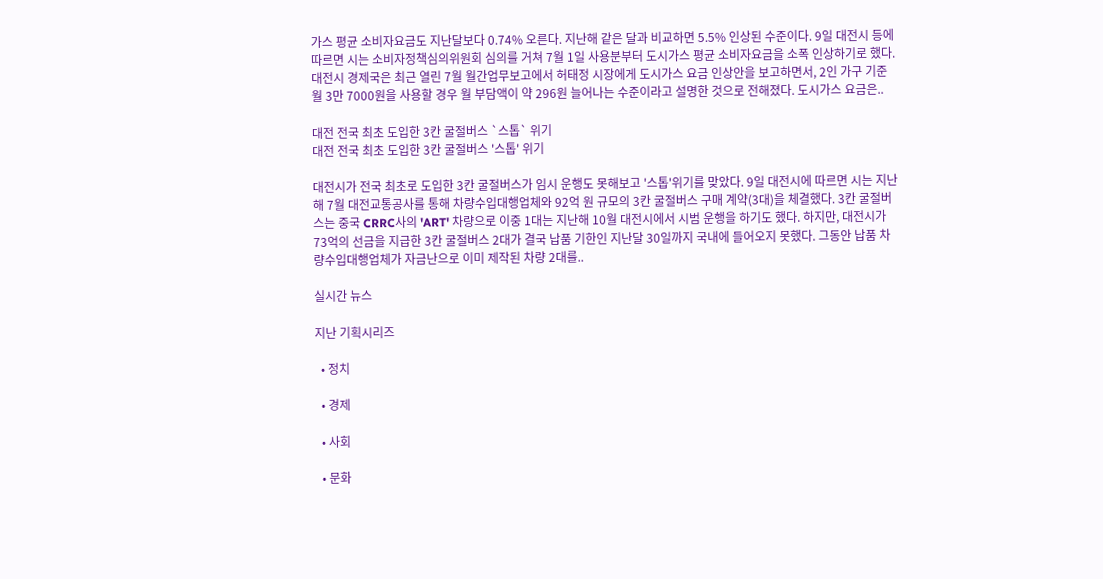가스 평균 소비자요금도 지난달보다 0.74% 오른다. 지난해 같은 달과 비교하면 5.5% 인상된 수준이다. 9일 대전시 등에 따르면 시는 소비자정책심의위원회 심의를 거쳐 7월 1일 사용분부터 도시가스 평균 소비자요금을 소폭 인상하기로 했다. 대전시 경제국은 최근 열린 7월 월간업무보고에서 허태정 시장에게 도시가스 요금 인상안을 보고하면서, 2인 가구 기준 월 3만 7000원을 사용할 경우 월 부담액이 약 296원 늘어나는 수준이라고 설명한 것으로 전해졌다. 도시가스 요금은..

대전 전국 최초 도입한 3칸 굴절버스 `스톱` 위기
대전 전국 최초 도입한 3칸 굴절버스 '스톱' 위기

대전시가 전국 최초로 도입한 3칸 굴절버스가 임시 운행도 못해보고 '스톱'위기를 맞았다. 9일 대전시에 따르면 시는 지난해 7월 대전교통공사를 통해 차량수입대행업체와 92억 원 규모의 3칸 굴절버스 구매 계약(3대)을 체결했다. 3칸 굴절버스는 중국 CRRC사의 'ART' 차량으로 이중 1대는 지난해 10월 대전시에서 시범 운행을 하기도 했다. 하지만, 대전시가 73억의 선금을 지급한 3칸 굴절버스 2대가 결국 납품 기한인 지난달 30일까지 국내에 들어오지 못했다. 그동안 납품 차량수입대행업체가 자금난으로 이미 제작된 차량 2대를..

실시간 뉴스

지난 기획시리즈

  • 정치

  • 경제

  • 사회

  • 문화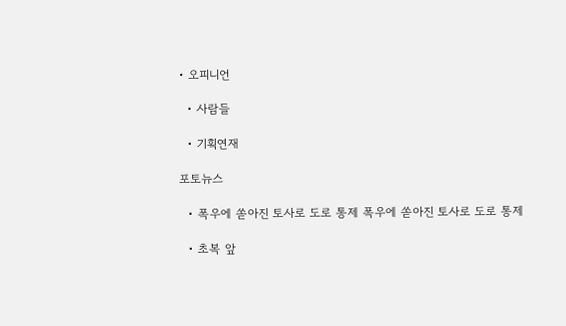• 오피니언

  • 사람들

  • 기획연재

포토뉴스

  • 폭우에 쏟아진 토사로 도로 통제 폭우에 쏟아진 토사로 도로 통제

  • 초복 앞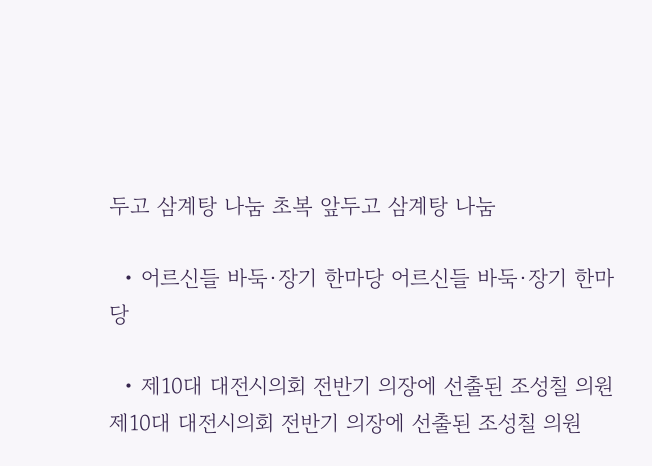두고 삼계탕 나눔 초복 앞두고 삼계탕 나눔

  • 어르신들 바둑·장기 한마당 어르신들 바둑·장기 한마당

  • 제10대 대전시의회 전반기 의장에 선출된 조성칠 의원 제10대 대전시의회 전반기 의장에 선출된 조성칠 의원